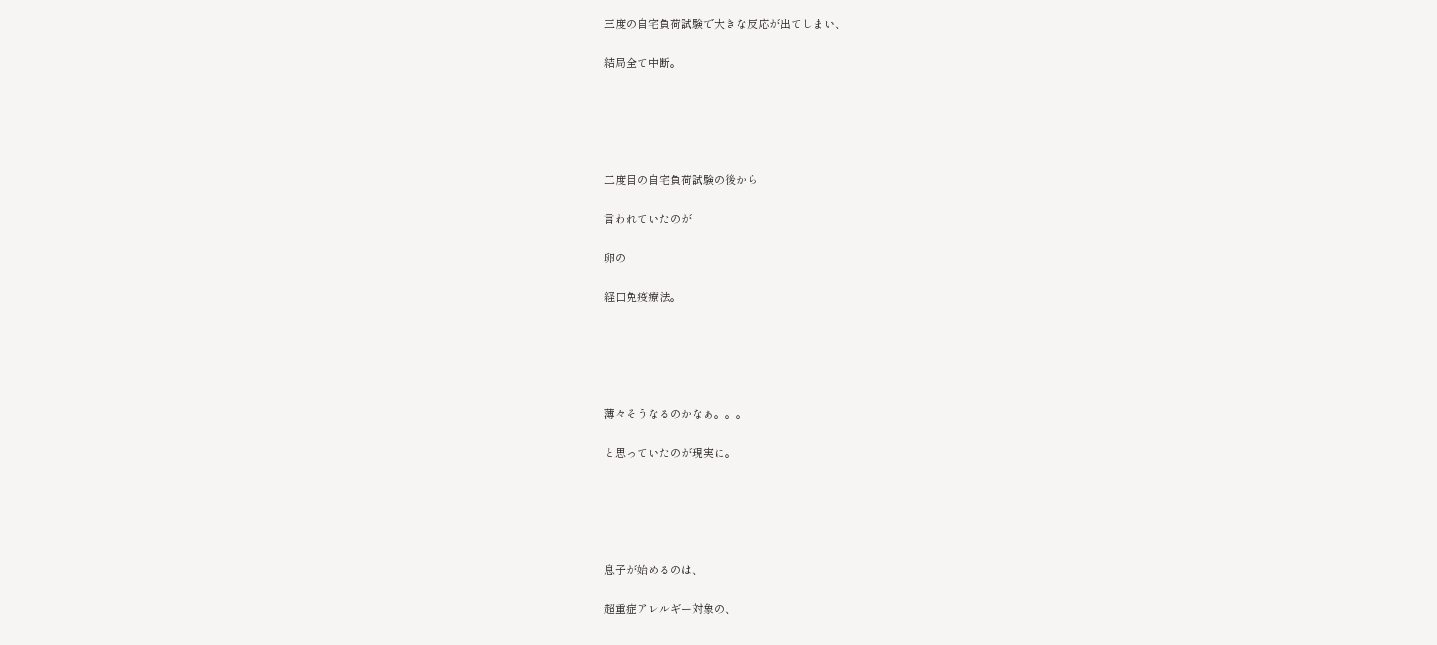三度の自宅負荷試験で大きな反応が出てしまい、

結局全て中断。





二度目の自宅負荷試験の後から

言われていたのが

卵の

経口免疫療法。





薄々そうなるのかなぁ。。。

と思っていたのが現実に。





息子が始めるのは、

超重症アレルギー対象の、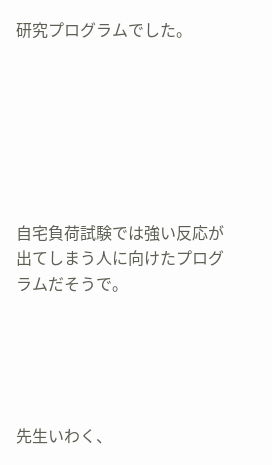研究プログラムでした。







自宅負荷試験では強い反応が出てしまう人に向けたプログラムだそうで。





先生いわく、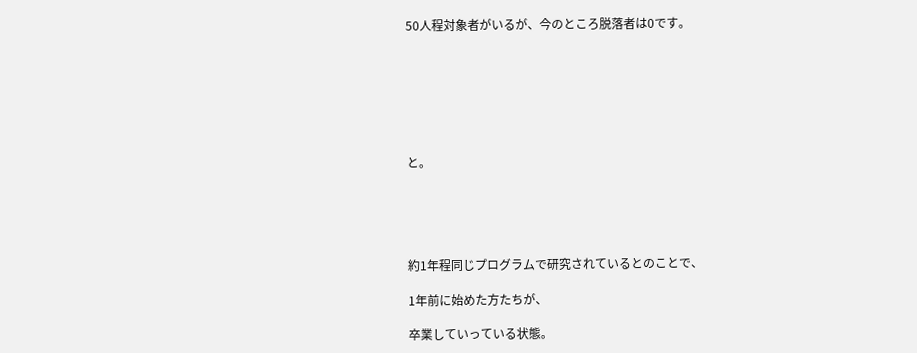50人程対象者がいるが、今のところ脱落者は0です。







と。





約1年程同じプログラムで研究されているとのことで、

1年前に始めた方たちが、

卒業していっている状態。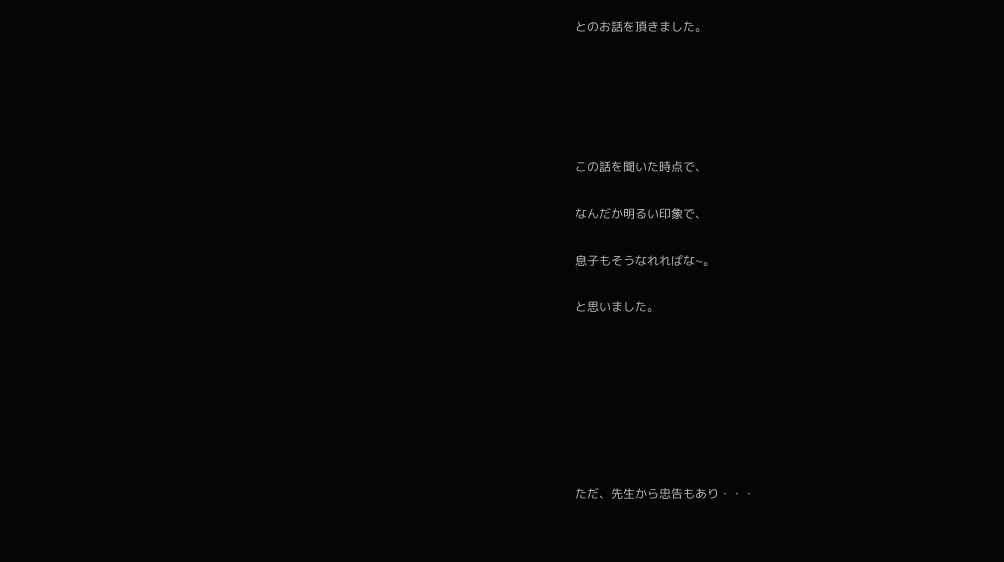とのお話を頂きました。





この話を聞いた時点で、

なんだか明るい印象で、

息子もそうなれればな~。

と思いました。







ただ、先生から忠告もあり・・・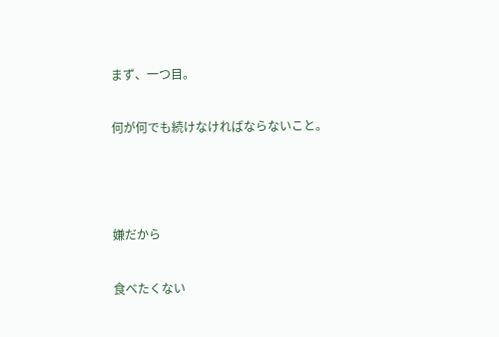まず、一つ目。

何が何でも続けなければならないこと。



嫌だから

食べたくない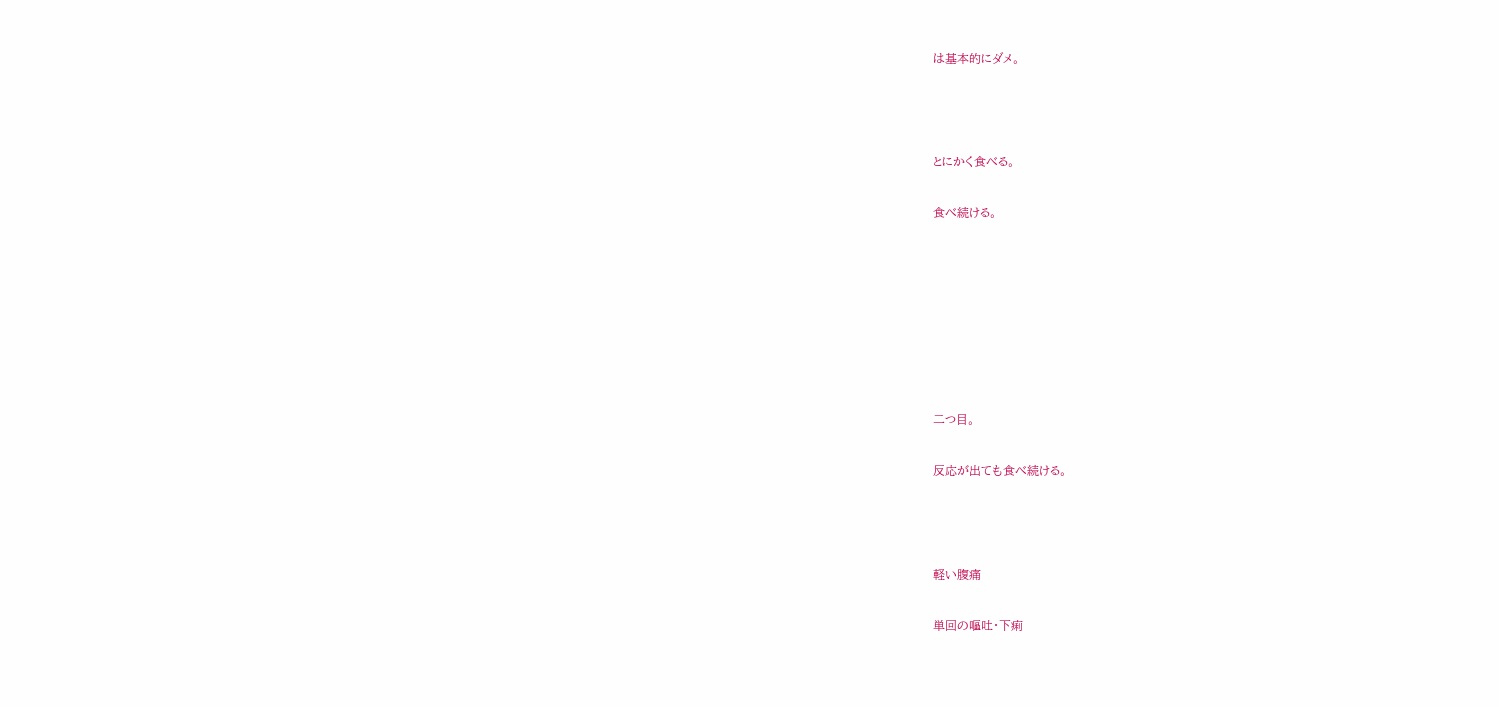は基本的にダメ。



とにかく食べる。

食べ続ける。







二つ目。

反応が出ても食べ続ける。



軽い腹痛

単回の嘔吐・下痢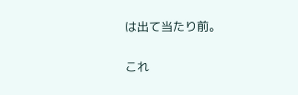は出て当たり前。

これ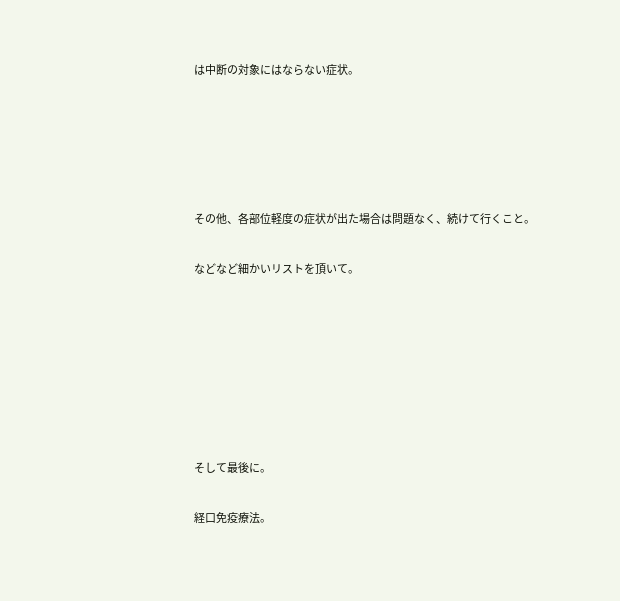は中断の対象にはならない症状。





その他、各部位軽度の症状が出た場合は問題なく、続けて行くこと。

などなど細かいリストを頂いて。







そして最後に。

経口免疫療法。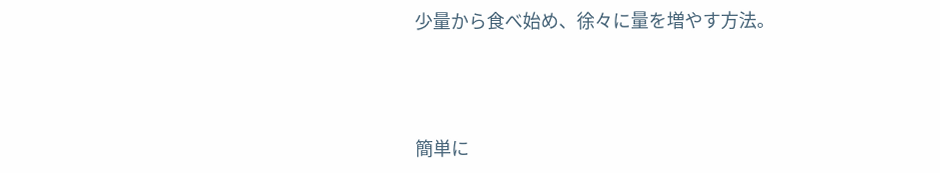少量から食べ始め、徐々に量を増やす方法。



簡単に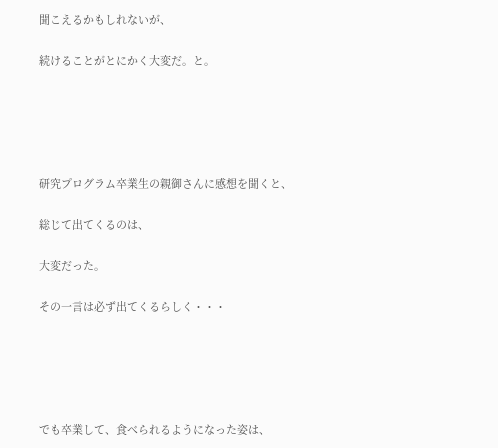聞こえるかもしれないが、

続けることがとにかく大変だ。と。





研究プログラム卒業生の親御さんに感想を聞くと、

総じて出てくるのは、

大変だった。

その一言は必ず出てくるらしく・・・





でも卒業して、食べられるようになった姿は、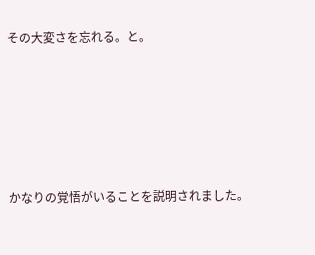その大変さを忘れる。と。





かなりの覚悟がいることを説明されました。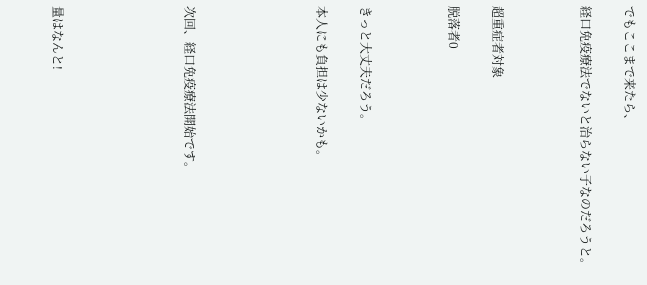でもここまで来たら、

経口免疫療法でないと治らない子なのだろうと。



超重症者対象

脱落者0



きっと大丈夫だろう。

本人にも負担は少ないかも。





次回、経口免疫療法開始です。





量はなんと!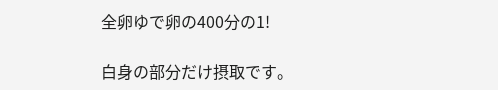全卵ゆで卵の400分の1!

白身の部分だけ摂取です。